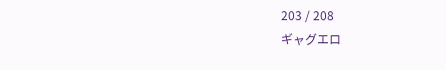203 / 208
ギャグエロ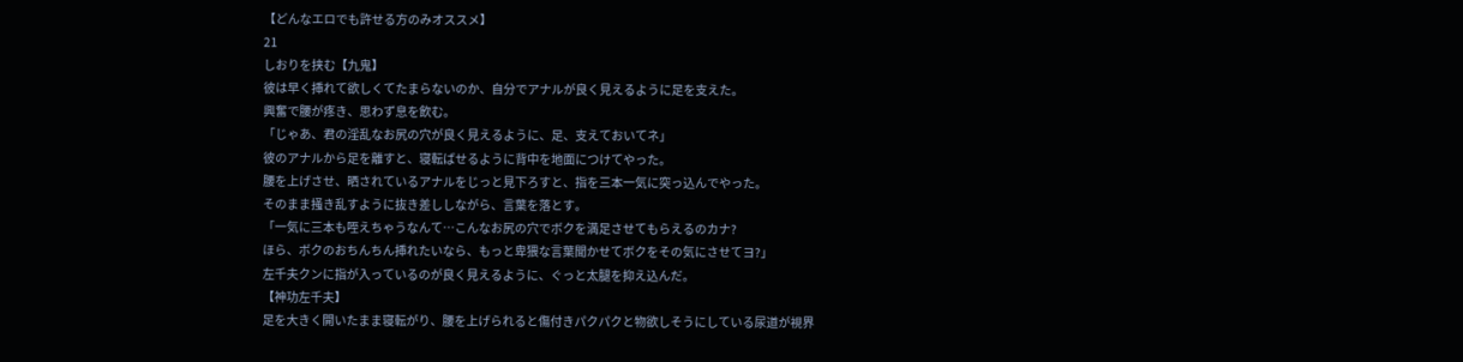【どんなエロでも許せる方のみオススメ】
21
しおりを挟む【九鬼】
彼は早く挿れて欲しくてたまらないのか、自分でアナルが良く見えるように足を支えた。
興奮で腰が疼き、思わず息を飲む。
「じゃあ、君の淫乱なお尻の穴が良く見えるように、足、支えておいてネ」
彼のアナルから足を離すと、寝転ばせるように背中を地面につけてやった。
腰を上げさせ、晒されているアナルをじっと見下ろすと、指を三本一気に突っ込んでやった。
そのまま掻き乱すように抜き差ししながら、言葉を落とす。
「一気に三本も咥えちゃうなんて…こんなお尻の穴でボクを満足させてもらえるのカナ?
ほら、ボクのおちんちん挿れたいなら、もっと卑猥な言葉聞かせてボクをその気にさせてヨ?」
左千夫クンに指が入っているのが良く見えるように、ぐっと太腿を抑え込んだ。
【神功左千夫】
足を大きく開いたまま寝転がり、腰を上げられると傷付きパクパクと物欲しそうにしている尿道が視界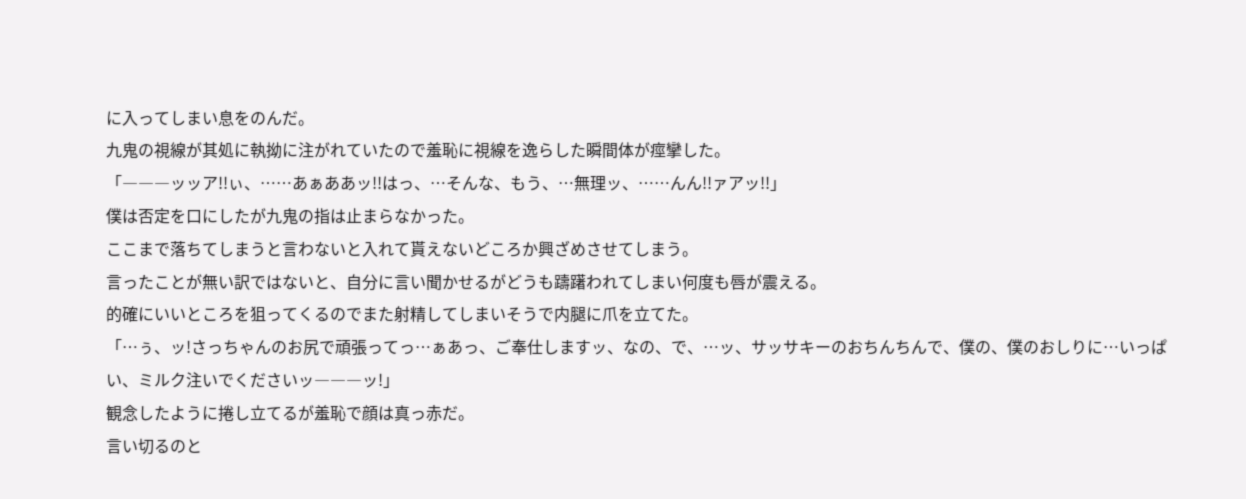に入ってしまい息をのんだ。
九鬼の視線が其処に執拗に注がれていたので羞恥に視線を逸らした瞬間体が痙攣した。
「―――ッッア!!ぃ、……あぁああッ!!はっ、…そんな、もう、…無理ッ、……んん!!ァアッ!!」
僕は否定を口にしたが九鬼の指は止まらなかった。
ここまで落ちてしまうと言わないと入れて貰えないどころか興ざめさせてしまう。
言ったことが無い訳ではないと、自分に言い聞かせるがどうも躊躇われてしまい何度も唇が震える。
的確にいいところを狙ってくるのでまた射精してしまいそうで内腿に爪を立てた。
「…ぅ、ッ!さっちゃんのお尻で頑張ってっ…ぁあっ、ご奉仕しますッ、なの、で、…ッ、サッサキーのおちんちんで、僕の、僕のおしりに…いっぱい、ミルク注いでくださいッ―――ッ!」
観念したように捲し立てるが羞恥で顔は真っ赤だ。
言い切るのと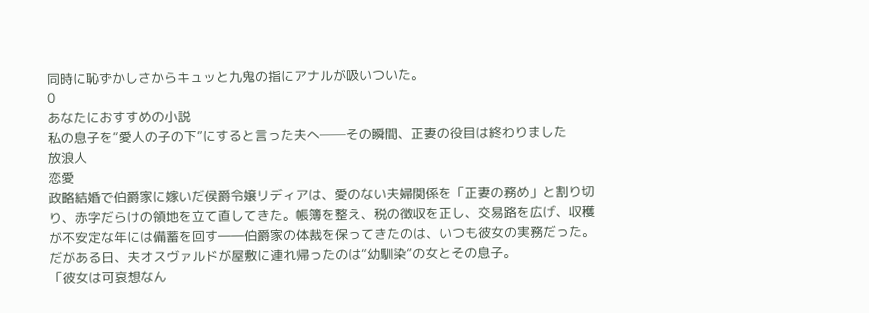同時に恥ずかしさからキュッと九鬼の指にアナルが吸いついた。
0
あなたにおすすめの小説
私の息子を“愛人の子の下”にすると言った夫へ──その瞬間、正妻の役目は終わりました
放浪人
恋愛
政略結婚で伯爵家に嫁いだ侯爵令嬢リディアは、愛のない夫婦関係を「正妻の務め」と割り切り、赤字だらけの領地を立て直してきた。帳簿を整え、税の徴収を正し、交易路を広げ、収穫が不安定な年には備蓄を回す――伯爵家の体裁を保ってきたのは、いつも彼女の実務だった。
だがある日、夫オスヴァルドが屋敷に連れ帰ったのは“幼馴染”の女とその息子。
「彼女は可哀想なん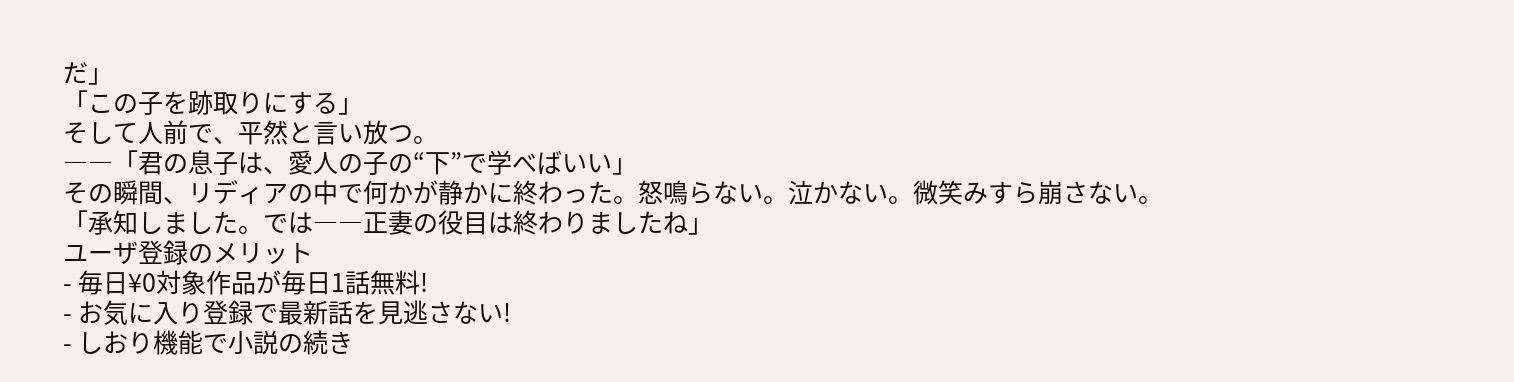だ」
「この子を跡取りにする」
そして人前で、平然と言い放つ。
――「君の息子は、愛人の子の“下”で学べばいい」
その瞬間、リディアの中で何かが静かに終わった。怒鳴らない。泣かない。微笑みすら崩さない。
「承知しました。では――正妻の役目は終わりましたね」
ユーザ登録のメリット
- 毎日¥0対象作品が毎日1話無料!
- お気に入り登録で最新話を見逃さない!
- しおり機能で小説の続き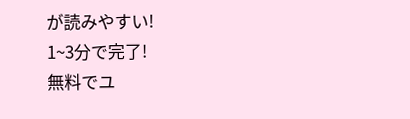が読みやすい!
1~3分で完了!
無料でユ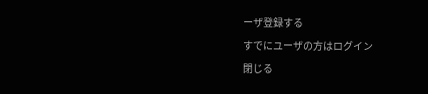ーザ登録する
すでにユーザの方はログイン
閉じる